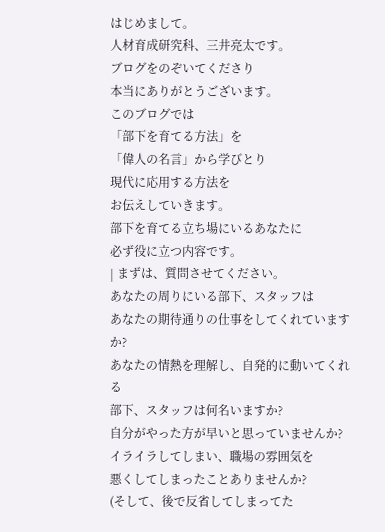はじめまして。
人材育成研究科、三井亮太です。
ブログをのぞいてくださり
本当にありがとうございます。
このブログでは
「部下を育てる方法」を
「偉人の名言」から学びとり
現代に応用する方法を
お伝えしていきます。
部下を育てる立ち場にいるあなたに
必ず役に立つ内容です。
| まずは、質問させてください。
あなたの周りにいる部下、スタッフは
あなたの期待通りの仕事をしてくれていますか?
あなたの情熱を理解し、自発的に動いてくれる
部下、スタッフは何名いますか?
自分がやった方が早いと思っていませんか?
イライラしてしまい、職場の雰囲気を
悪くしてしまったことありませんか?
(そして、後で反省してしまってた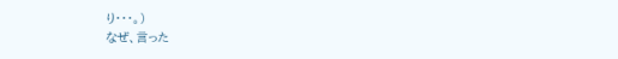り・・・。)
なぜ、言った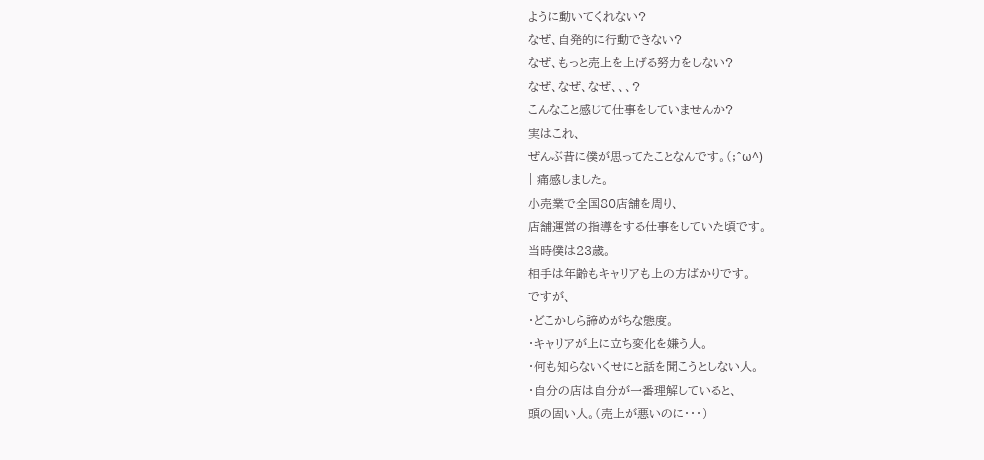ように動いてくれない?
なぜ、自発的に行動できない?
なぜ、もっと売上を上げる努力をしない?
なぜ、なぜ、なぜ、、、?
こんなこと感じて仕事をしていませんか?
実はこれ、
ぜんぶ昔に僕が思ってたことなんです。(;^ω^)
| 痛感しました。
小売業で全国80店舗を周り、
店舗運営の指導をする仕事をしていた頃です。
当時僕は23歳。
相手は年齢もキャリアも上の方ばかりです。
ですが、
・どこかしら諦めがちな態度。
・キャリアが上に立ち変化を嫌う人。
・何も知らないくせにと話を聞こうとしない人。
・自分の店は自分が一番理解していると、
頭の固い人。(売上が悪いのに・・・)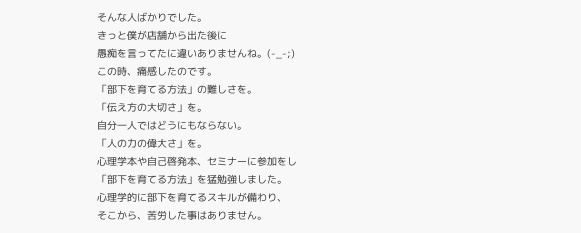そんな人ばかりでした。
きっと僕が店舗から出た後に
愚痴を言ってたに違いありませんね。(-_-;)
この時、痛感したのです。
「部下を育てる方法」の難しさを。
「伝え方の大切さ」を。
自分一人ではどうにもならない。
「人の力の偉大さ」を。
心理学本や自己啓発本、セミナーに参加をし
「部下を育てる方法」を猛勉強しました。
心理学的に部下を育てるスキルが備わり、
そこから、苦労した事はありません。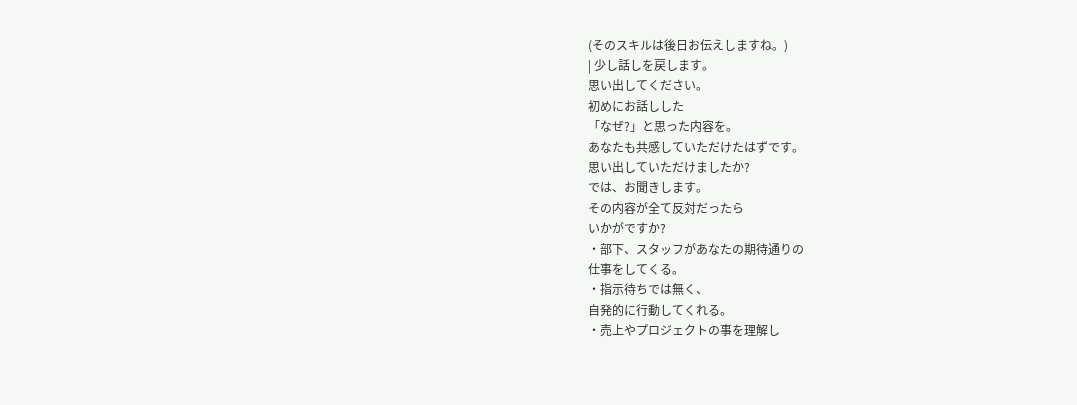(そのスキルは後日お伝えしますね。)
| 少し話しを戻します。
思い出してください。
初めにお話しした
「なぜ?」と思った内容を。
あなたも共感していただけたはずです。
思い出していただけましたか?
では、お聞きします。
その内容が全て反対だったら
いかがですか?
・部下、スタッフがあなたの期待通りの
仕事をしてくる。
・指示待ちでは無く、
自発的に行動してくれる。
・売上やプロジェクトの事を理解し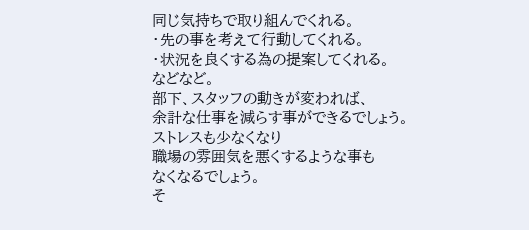同じ気持ちで取り組んでくれる。
・先の事を考えて行動してくれる。
・状況を良くする為の提案してくれる。
などなど。
部下、スタッフの動きが変われば、
余計な仕事を減らす事ができるでしょう。
ストレスも少なくなり
職場の雰囲気を悪くするような事も
なくなるでしょう。
そ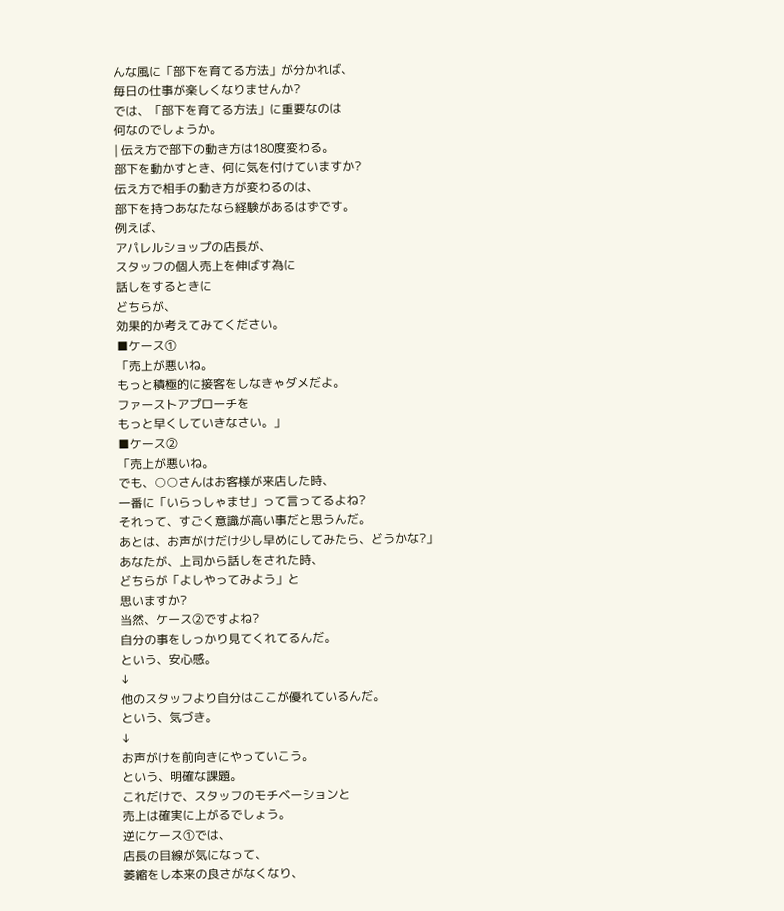んな風に「部下を育てる方法」が分かれば、
毎日の仕事が楽しくなりませんか?
では、「部下を育てる方法」に重要なのは
何なのでしょうか。
| 伝え方で部下の動き方は180度変わる。
部下を動かすとき、何に気を付けていますか?
伝え方で相手の動き方が変わるのは、
部下を持つあなたなら経験があるはずです。
例えば、
アパレルショップの店長が、
スタッフの個人売上を伸ばす為に
話しをするときに
どちらが、
効果的か考えてみてください。
■ケース①
「売上が悪いね。
もっと積極的に接客をしなきゃダメだよ。
ファーストアプローチを
もっと早くしていきなさい。」
■ケース②
「売上が悪いね。
でも、○○さんはお客様が来店した時、
一番に「いらっしゃませ」って言ってるよね?
それって、すごく意識が高い事だと思うんだ。
あとは、お声がけだけ少し早めにしてみたら、どうかな?」
あなたが、上司から話しをされた時、
どちらが「よしやってみよう」と
思いますか?
当然、ケース②ですよね?
自分の事をしっかり見てくれてるんだ。
という、安心感。
↓
他のスタッフより自分はここが優れているんだ。
という、気づき。
↓
お声がけを前向きにやっていこう。
という、明確な課題。
これだけで、スタッフのモチベーションと
売上は確実に上がるでしょう。
逆にケース①では、
店長の目線が気になって、
萎縮をし本来の良さがなくなり、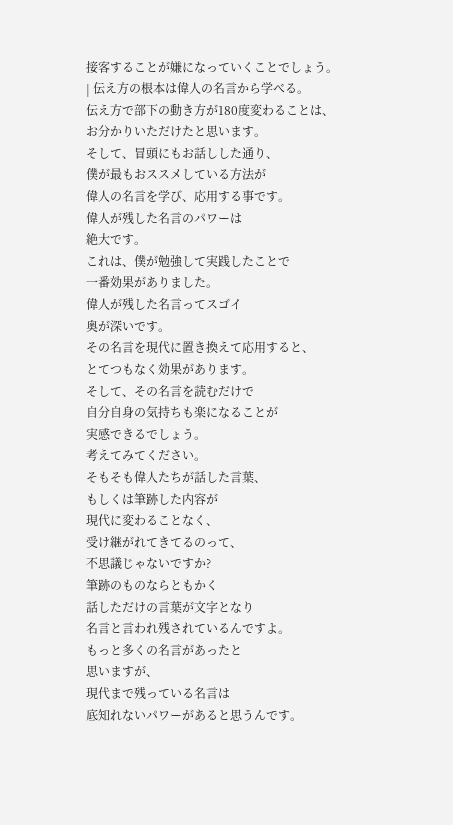接客することが嫌になっていくことでしょう。
| 伝え方の根本は偉人の名言から学べる。
伝え方で部下の動き方が180度変わることは、
お分かりいただけたと思います。
そして、冒頭にもお話しした通り、
僕が最もおススメしている方法が
偉人の名言を学び、応用する事です。
偉人が残した名言のパワーは
絶大です。
これは、僕が勉強して実践したことで
一番効果がありました。
偉人が残した名言ってスゴイ
奥が深いです。
その名言を現代に置き換えて応用すると、
とてつもなく効果があります。
そして、その名言を読むだけで
自分自身の気持ちも楽になることが
実感できるでしょう。
考えてみてください。
そもそも偉人たちが話した言葉、
もしくは筆跡した内容が
現代に変わることなく、
受け継がれてきてるのって、
不思議じゃないですか?
筆跡のものならともかく
話しただけの言葉が文字となり
名言と言われ残されているんですよ。
もっと多くの名言があったと
思いますが、
現代まで残っている名言は
底知れないパワーがあると思うんです。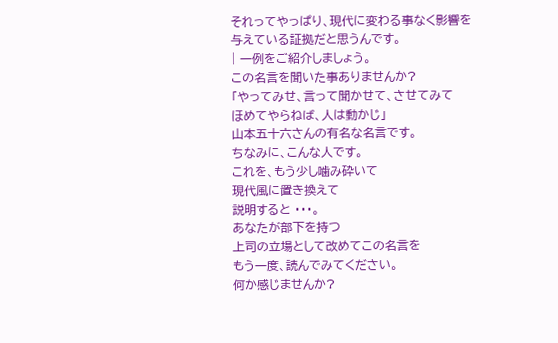それってやっぱり、現代に変わる事なく影響を
与えている証拠だと思うんです。
| 一例をご紹介しましょう。
この名言を聞いた事ありませんか?
「やってみせ、言って聞かせて、させてみて
ほめてやらねば、人は動かじ」
山本五十六さんの有名な名言です。
ちなみに、こんな人です。
これを、もう少し噛み砕いて
現代風に置き換えて
説明すると ・・・。
あなたが部下を持つ
上司の立場として改めてこの名言を
もう一度、読んでみてください。
何か感じませんか?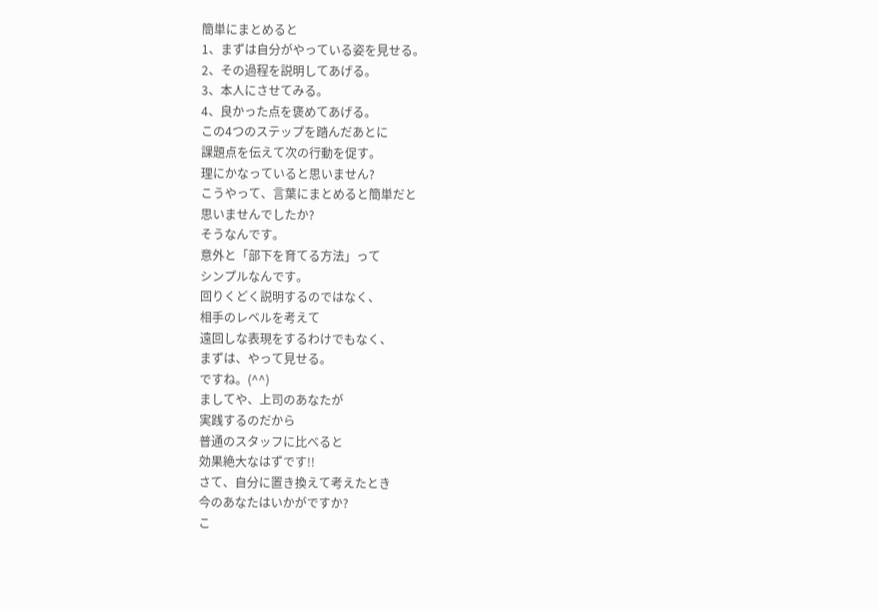簡単にまとめると
1、まずは自分がやっている姿を見せる。
2、その過程を説明してあげる。
3、本人にさせてみる。
4、良かった点を褒めてあげる。
この4つのステップを踏んだあとに
課題点を伝えて次の行動を促す。
理にかなっていると思いません?
こうやって、言葉にまとめると簡単だと
思いませんでしたか?
そうなんです。
意外と「部下を育てる方法」って
シンプルなんです。
回りくどく説明するのではなく、
相手のレベルを考えて
遠回しな表現をするわけでもなく、
まずは、やって見せる。
ですね。(^^)
ましてや、上司のあなたが
実践するのだから
普通のスタッフに比べると
効果絶大なはずです!!
さて、自分に置き換えて考えたとき
今のあなたはいかがですか?
こ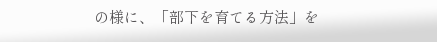の様に、「部下を育てる方法」を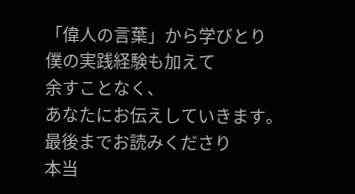「偉人の言葉」から学びとり
僕の実践経験も加えて
余すことなく、
あなたにお伝えしていきます。
最後までお読みくださり
本当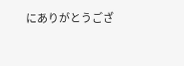にありがとうござ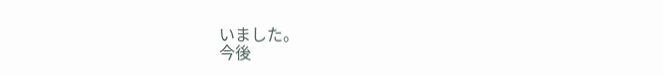いました。
今後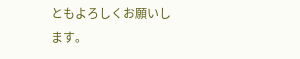ともよろしくお願いします。